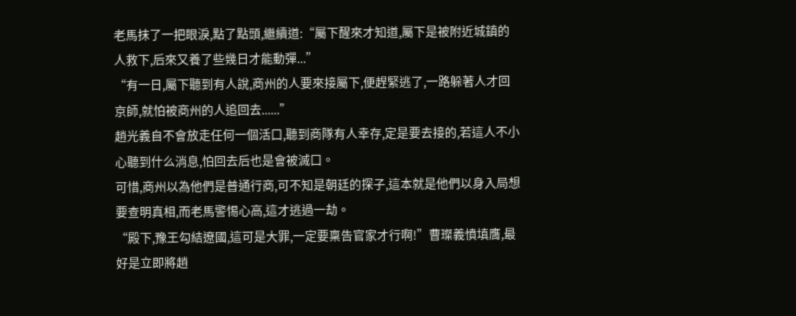老馬抹了一把眼淚,點了點頭,繼續道:“屬下醒來才知道,屬下是被附近城鎮的人救下,后來又養了些幾日才能動彈...”
“有一日,屬下聽到有人說,商州的人要來接屬下,便趕緊逃了,一路躲著人才回京師,就怕被商州的人追回去......”
趙光義自不會放走任何一個活口,聽到商隊有人幸存,定是要去接的,若這人不小心聽到什么消息,怕回去后也是會被滅口。
可惜,商州以為他們是普通行商,可不知是朝廷的探子,這本就是他們以身入局想要查明真相,而老馬警惕心高,這才逃過一劫。
“殿下,豫王勾結遼國,這可是大罪,一定要稟告官家才行啊!”曹璨義憤填膺,最好是立即將趙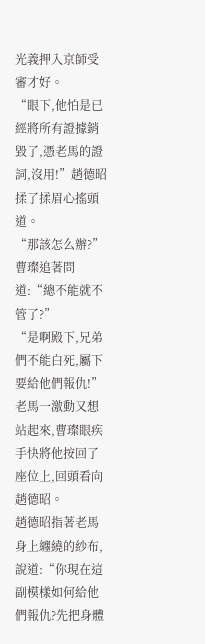光義押入京師受審才好。
“眼下,他怕是已經將所有證據銷毀了,憑老馬的證詞,沒用!”趙德昭揉了揉眉心搖頭道。
“那該怎么辦?”曹璨追著問道:“總不能就不管了?”
“是啊殿下,兄弟們不能白死,屬下要給他們報仇!”老馬一激動又想站起來,曹璨眼疾手快將他按回了座位上,回頭看向趙德昭。
趙德昭指著老馬身上纏繞的紗布,說道:“你現在這副模樣如何給他們報仇?先把身體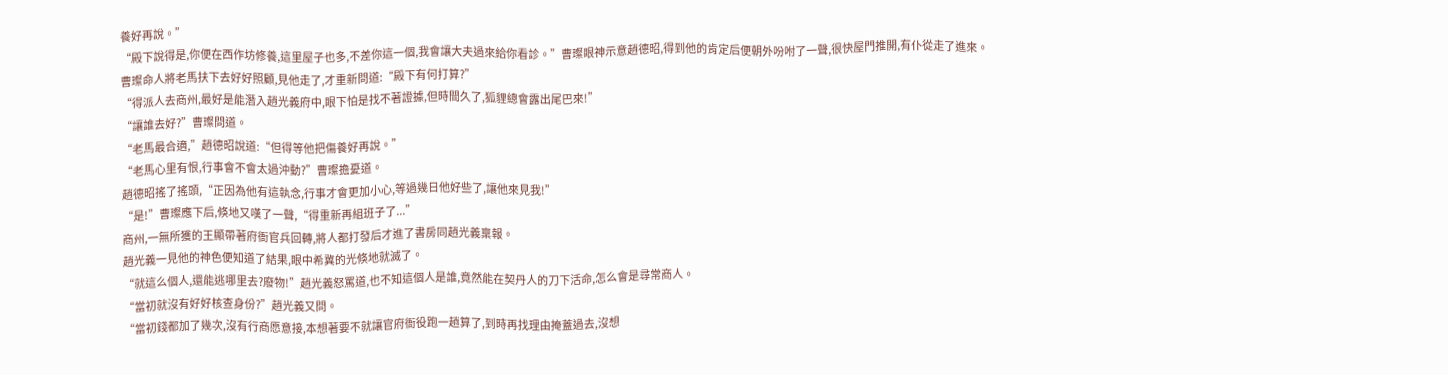養好再說。”
“殿下說得是,你便在西作坊修養,這里屋子也多,不差你這一個,我會讓大夫過來給你看診。”曹璨眼神示意趙德昭,得到他的肯定后便朝外吩咐了一聲,很快屋門推開,有仆從走了進來。
曹璨命人將老馬扶下去好好照顧,見他走了,才重新問道:“殿下有何打算?”
“得派人去商州,最好是能潛入趙光義府中,眼下怕是找不著證據,但時間久了,狐貍總會露出尾巴來!”
“讓誰去好?”曹璨問道。
“老馬最合適,”趙德昭說道:“但得等他把傷養好再說。”
“老馬心里有恨,行事會不會太過沖動?”曹璨擔憂道。
趙德昭搖了搖頭,“正因為他有這執念,行事才會更加小心,等過幾日他好些了,讓他來見我!”
“是!”曹璨應下后,倏地又嘆了一聲,“得重新再組班子了...”
商州,一無所獲的王顯帶著府衙官兵回轉,將人都打發后才進了書房同趙光義稟報。
趙光義一見他的神色便知道了結果,眼中希冀的光倏地就滅了。
“就這么個人,還能逃哪里去?廢物!”趙光義怒罵道,也不知這個人是誰,竟然能在契丹人的刀下活命,怎么會是尋常商人。
“當初就沒有好好核查身份?”趙光義又問。
“當初錢都加了幾次,沒有行商愿意接,本想著要不就讓官府衙役跑一趟算了,到時再找理由掩蓋過去,沒想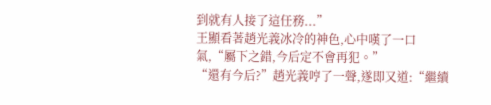到就有人接了這任務...”
王顯看著趙光義冰冷的神色,心中嘆了一口氣,“屬下之錯,今后定不會再犯。”
“還有今后?”趙光義哼了一聲,遂即又道:“繼續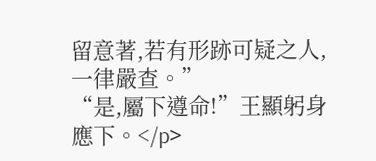留意著,若有形跡可疑之人,一律嚴查。”
“是,屬下遵命!”王顯躬身應下。</p>